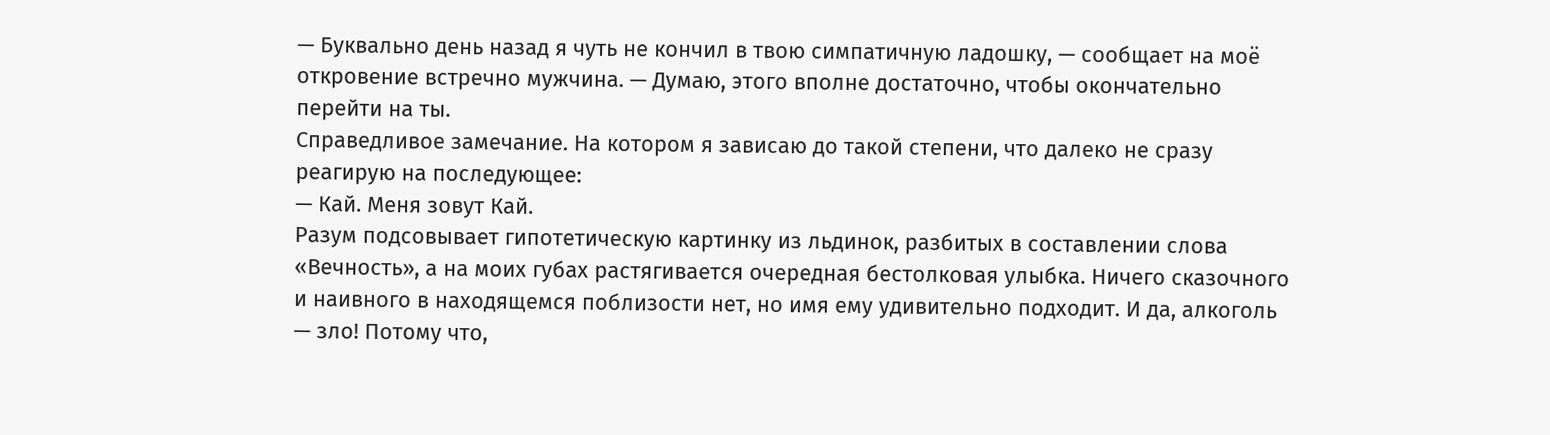— Буквально день назад я чуть не кончил в твою симпатичную ладошку, — сообщает на моё откровение встречно мужчина. — Думаю, этого вполне достаточно, чтобы окончательно перейти на ты.
Справедливое замечание. На котором я зависаю до такой степени, что далеко не сразу реагирую на последующее:
— Кай. Меня зовут Кай.
Разум подсовывает гипотетическую картинку из льдинок, разбитых в составлении слова «Вечность», а на моих губах растягивается очередная бестолковая улыбка. Ничего сказочного и наивного в находящемся поблизости нет, но имя ему удивительно подходит. И да, алкоголь — зло! Потому что,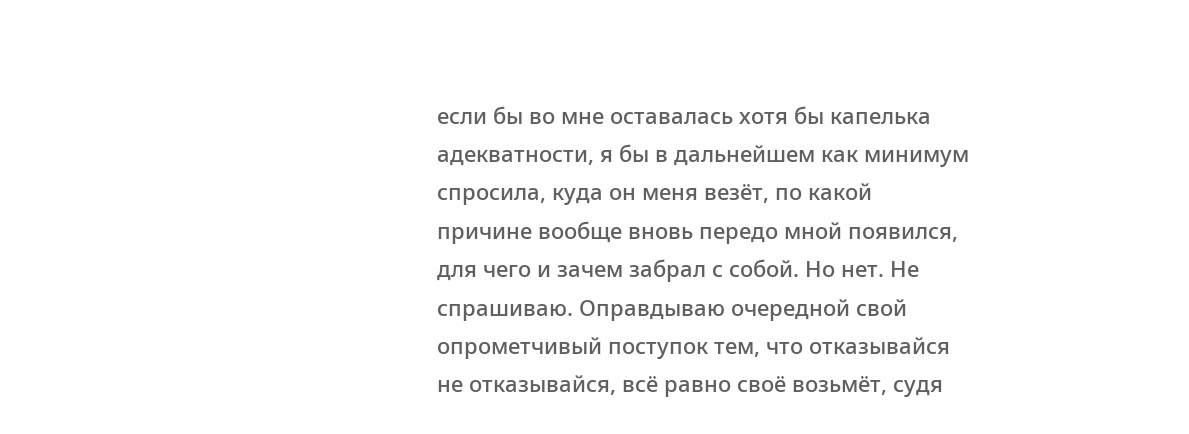если бы во мне оставалась хотя бы капелька адекватности, я бы в дальнейшем как минимум спросила, куда он меня везёт, по какой причине вообще вновь передо мной появился, для чего и зачем забрал с собой. Но нет. Не спрашиваю. Оправдываю очередной свой опрометчивый поступок тем, что отказывайся не отказывайся, всё равно своё возьмёт, судя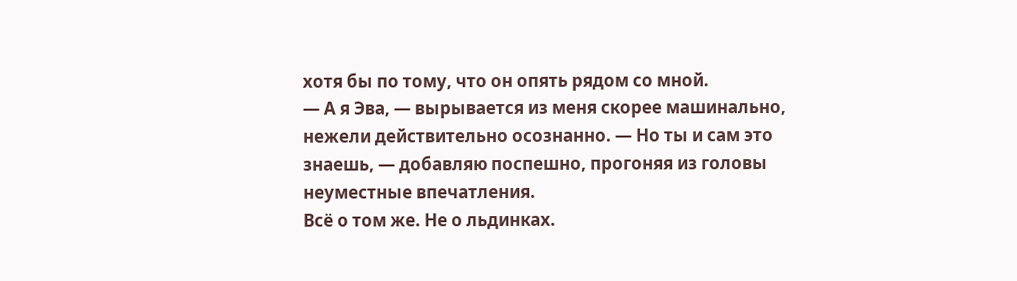хотя бы по тому, что он опять рядом со мной.
— А я Эва, — вырывается из меня скорее машинально, нежели действительно осознанно. — Но ты и сам это знаешь, — добавляю поспешно, прогоняя из головы неуместные впечатления.
Всё о том же. Не о льдинках.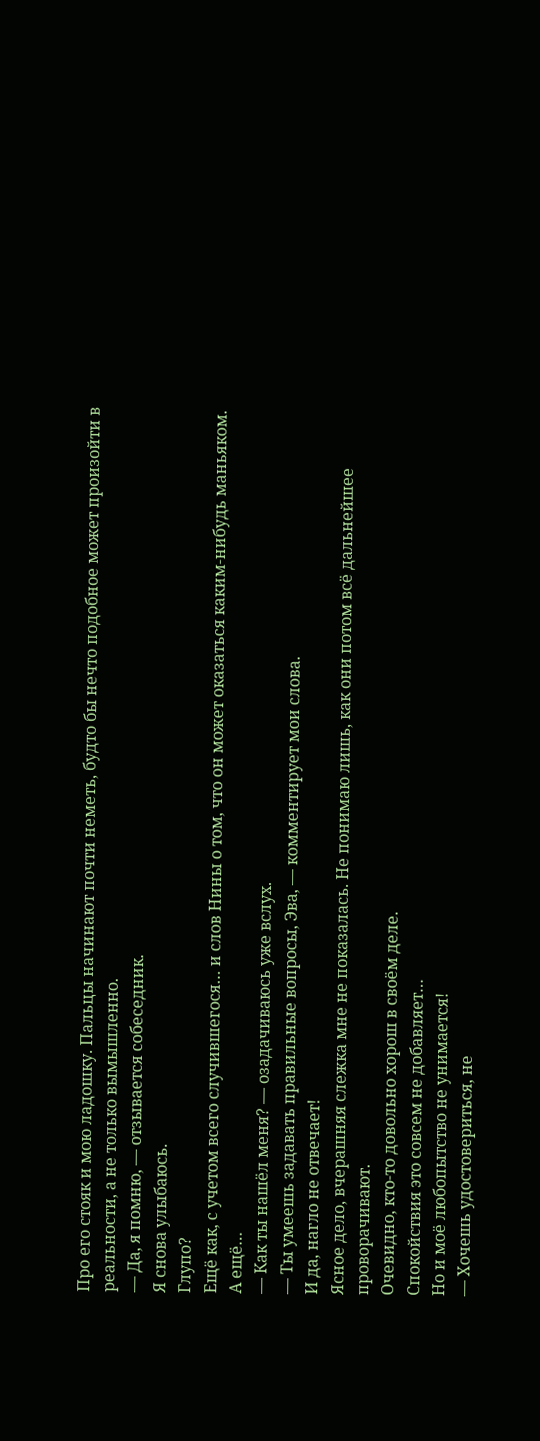Про его стояк и мою ладошку. Пальцы начинают почти неметь, будто бы нечто подобное может произойти в реальности, а не только вымышленно.
— Да, я помню, — отзывается собеседник.
Я снова улыбаюсь.
Глупо?
Ещё как, с учетом всего случившегося… и слов Нины о том, что он может оказаться каким-нибудь маньяком.
А ещё…
— Как ты нашёл меня? — озадачиваюсь уже вслух.
— Ты умеешь задавать правильные вопросы, Эва, — комментирует мои слова.
И да, нагло не отвечает!
Ясное дело, вчерашняя слежка мне не показалась. Не понимаю лишь, как они потом всё дальнейшее проворачивают.
Очевидно, кто-то довольно хорош в своём деле.
Спокойствия это совсем не добавляет…
Но и моё любопытство не унимается!
— Хочешь удостовериться, не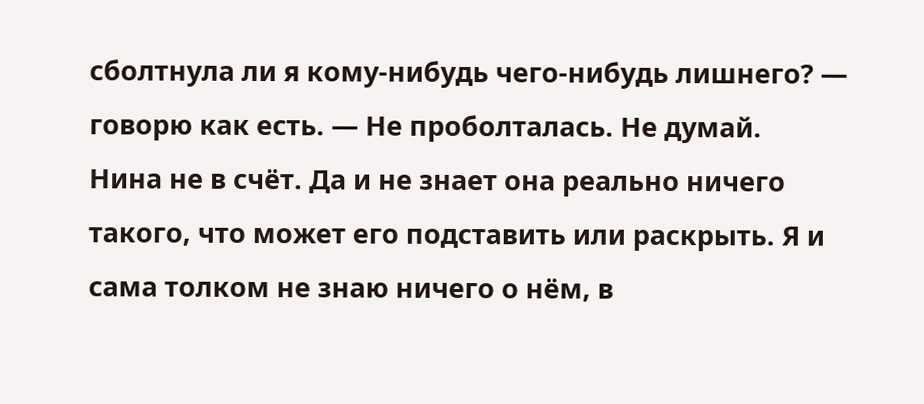сболтнула ли я кому-нибудь чего-нибудь лишнего? — говорю как есть. — Не проболталась. Не думай.
Нина не в счёт. Да и не знает она реально ничего такого, что может его подставить или раскрыть. Я и сама толком не знаю ничего о нём, в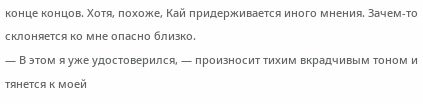конце концов. Хотя, похоже, Кай придерживается иного мнения. Зачем-то склоняется ко мне опасно близко.
— В этом я уже удостоверился, — произносит тихим вкрадчивым тоном и тянется к моей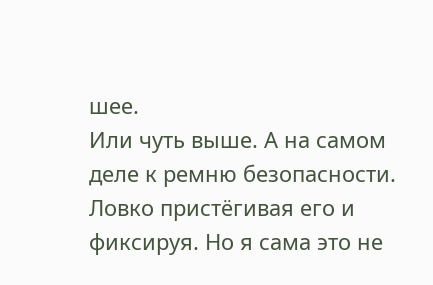шее.
Или чуть выше. А на самом деле к ремню безопасности. Ловко пристёгивая его и фиксируя. Но я сама это не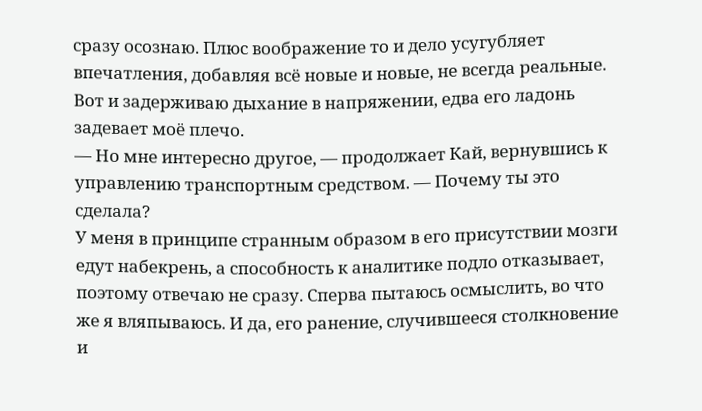сразу осознаю. Плюс воображение то и дело усугубляет впечатления, добавляя всё новые и новые, не всегда реальные. Вот и задерживаю дыхание в напряжении, едва его ладонь задевает моё плечо.
— Но мне интересно другое, — продолжает Кай, вернувшись к управлению транспортным средством. — Почему ты это сделала?
У меня в принципе странным образом в его присутствии мозги едут набекрень, а способность к аналитике подло отказывает, поэтому отвечаю не сразу. Сперва пытаюсь осмыслить, во что же я вляпываюсь. И да, его ранение, случившееся столкновение и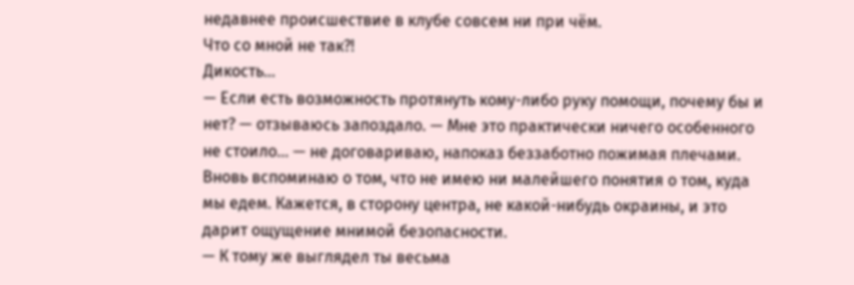недавнее происшествие в клубе совсем ни при чём.
Что со мной не так?!
Дикость…
— Если есть возможность протянуть кому-либо руку помощи, почему бы и нет? — отзываюсь запоздало. — Мне это практически ничего особенного не стоило… — не договариваю, напоказ беззаботно пожимая плечами.
Вновь вспоминаю о том, что не имею ни малейшего понятия о том, куда мы едем. Кажется, в сторону центра, не какой-нибудь окраины, и это дарит ощущение мнимой безопасности.
— К тому же выглядел ты весьма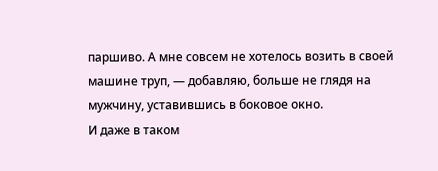паршиво. А мне совсем не хотелось возить в своей машине труп, — добавляю, больше не глядя на мужчину, уставившись в боковое окно.
И даже в таком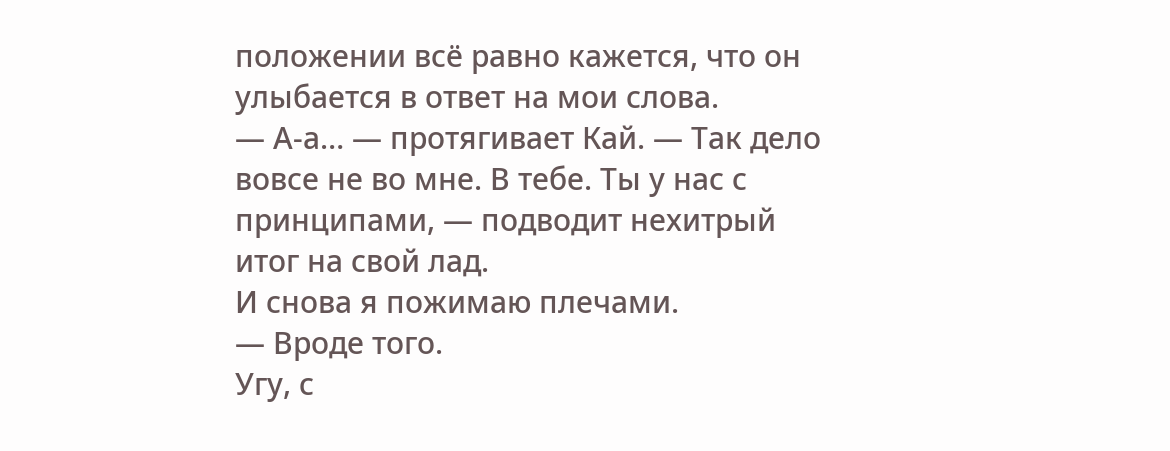положении всё равно кажется, что он улыбается в ответ на мои слова.
— А-а… — протягивает Кай. — Так дело вовсе не во мне. В тебе. Ты у нас с принципами, — подводит нехитрый итог на свой лад.
И снова я пожимаю плечами.
— Вроде того.
Угу, с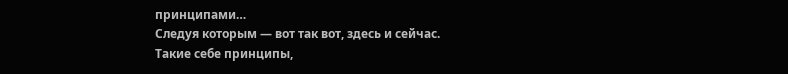принципами…
Следуя которым — вот так вот, здесь и сейчас.
Такие себе принципы,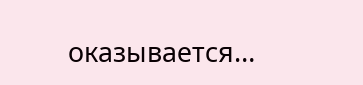оказывается…